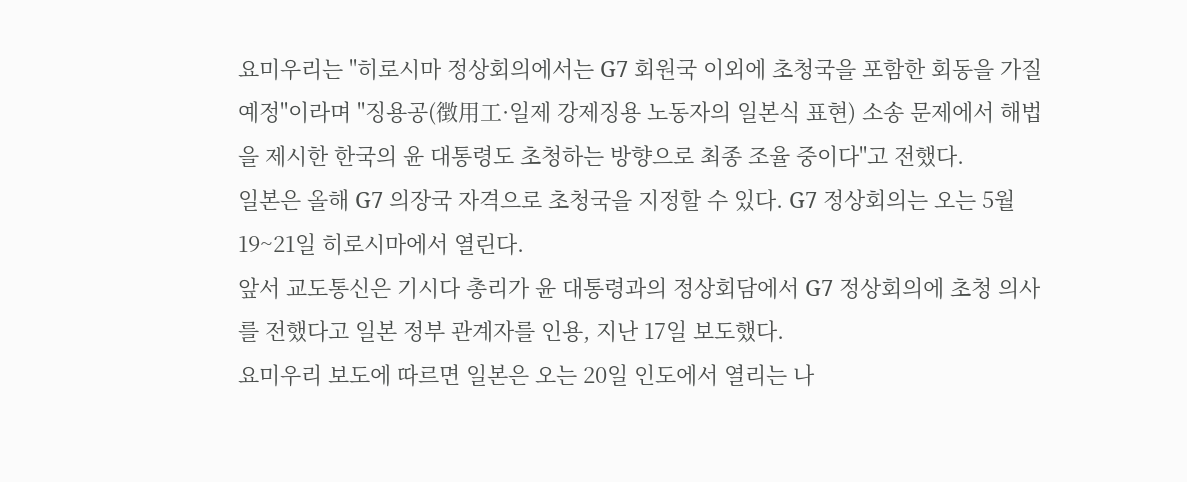요미우리는 "히로시마 정상회의에서는 G7 회원국 이외에 초청국을 포함한 회동을 가질 예정"이라며 "징용공(徴用工·일제 강제징용 노동자의 일본식 표현) 소송 문제에서 해법을 제시한 한국의 윤 대통령도 초청하는 방향으로 최종 조율 중이다"고 전했다.
일본은 올해 G7 의장국 자격으로 초청국을 지정할 수 있다. G7 정상회의는 오는 5월 19~21일 히로시마에서 열린다.
앞서 교도통신은 기시다 총리가 윤 대통령과의 정상회담에서 G7 정상회의에 초청 의사를 전했다고 일본 정부 관계자를 인용, 지난 17일 보도했다.
요미우리 보도에 따르면 일본은 오는 20일 인도에서 열리는 나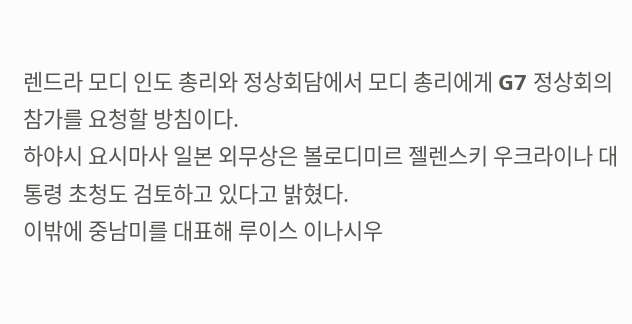렌드라 모디 인도 총리와 정상회담에서 모디 총리에게 G7 정상회의 참가를 요청할 방침이다.
하야시 요시마사 일본 외무상은 볼로디미르 젤렌스키 우크라이나 대통령 초청도 검토하고 있다고 밝혔다.
이밖에 중남미를 대표해 루이스 이나시우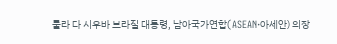룰라 다 시우바 브라질 대통령, 남아국가연합(ASEAN·아세안) 의장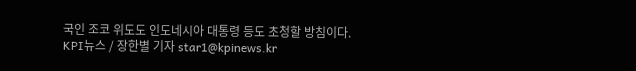국인 조코 위도도 인도네시아 대통령 등도 초청할 방침이다.
KPI뉴스 / 장한별 기자 star1@kpinews.kr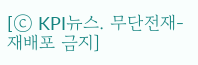[ⓒ KPI뉴스. 무단전재-재배포 금지]